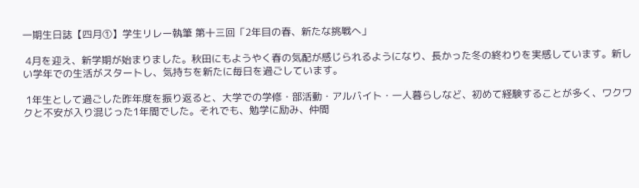一期生日誌【四月①】学生リレー執筆 第十三回「2年目の春、新たな挑戦へ」

 4月を迎え、新学期が始まりました。秋田にもようやく春の気配が感じられるようになり、長かった冬の終わりを実感しています。新しい学年での生活がスタートし、気持ちを新たに毎日を過ごしています。

 1年生として過ごした昨年度を振り返ると、大学での学修・部活動・アルバイト・一人暮らしなど、初めて経験することが多く、ワクワクと不安が入り混じった1年間でした。それでも、勉学に励み、仲間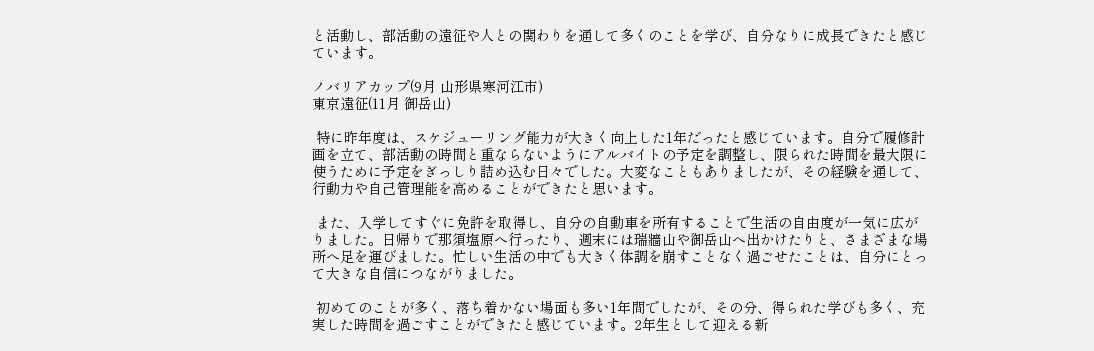と活動し、部活動の遠征や人との関わりを通して多くのことを学び、自分なりに成長できたと感じています。

ノバリアカップ(9月 山形県寒河江市)
東京遠征(11月 御岳山)

 特に昨年度は、スケジューリング能力が大きく向上した1年だったと感じています。自分で履修計画を立て、部活動の時間と重ならないようにアルバイトの予定を調整し、限られた時間を最大限に使うために予定をぎっしり詰め込む日々でした。大変なこともありましたが、その経験を通して、行動力や自己管理能を高めることができたと思います。

 また、入学してすぐに免許を取得し、自分の自動車を所有することで生活の自由度が一気に広がりました。日帰りで那須塩原へ行ったり、週末には瑞牆山や御岳山へ出かけたりと、さまざまな場所へ足を運びました。忙しい生活の中でも大きく体調を崩すことなく過ごせたことは、自分にとって大きな自信につながりました。

 初めてのことが多く、落ち着かない場面も多い1年間でしたが、その分、得られた学びも多く、充実した時間を過ごすことができたと感じています。2年生として迎える新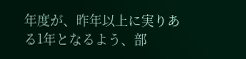年度が、昨年以上に実りある1年となるよう、部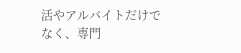活やアルバイトだけでなく、専門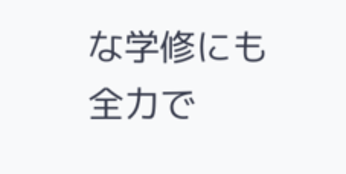な学修にも全力で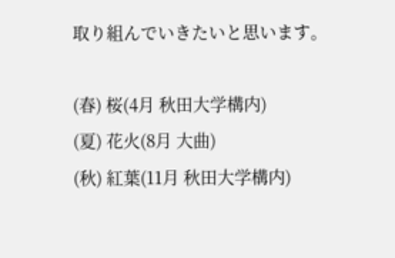取り組んでいきたいと思います。

(春) 桜(4月 秋田大学構内)
(夏) 花火(8月 大曲)
(秋) 紅葉(11月 秋田大学構内)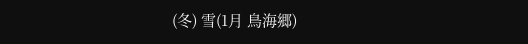(冬) 雪(1月 鳥海郷)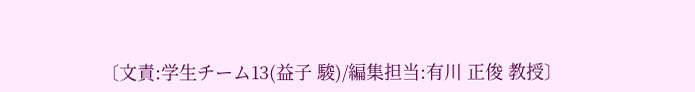〔文責:学生チーム13(益子 駿)/編集担当:有川 正俊 教授〕